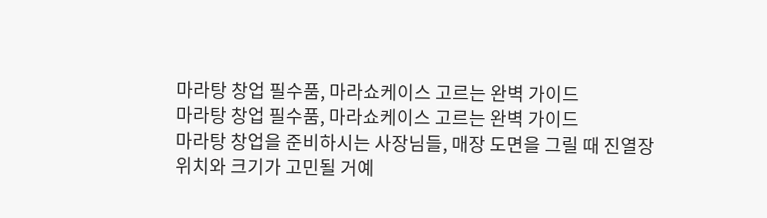마라탕 창업 필수품, 마라쇼케이스 고르는 완벽 가이드
마라탕 창업 필수품, 마라쇼케이스 고르는 완벽 가이드
마라탕 창업을 준비하시는 사장님들, 매장 도면을 그릴 때 진열장 위치와 크기가 고민될 거예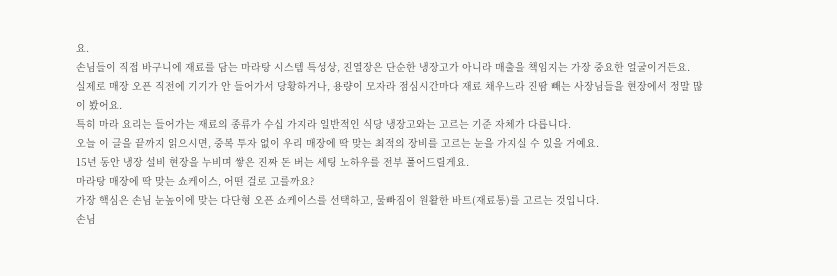요.
손님들이 직접 바구니에 재료를 담는 마라탕 시스템 특성상, 진열장은 단순한 냉장고가 아니라 매출을 책임지는 가장 중요한 얼굴이거든요.
실제로 매장 오픈 직전에 기기가 안 들어가서 당황하거나, 용량이 모자라 점심시간마다 재료 채우느라 진땀 빼는 사장님들을 현장에서 정말 많이 봤어요.
특히 마라 요리는 들어가는 재료의 종류가 수십 가지라 일반적인 식당 냉장고와는 고르는 기준 자체가 다릅니다.
오늘 이 글을 끝까지 읽으시면, 중복 투자 없이 우리 매장에 딱 맞는 최적의 장비를 고르는 눈을 가지실 수 있을 거예요.
15년 동안 냉장 설비 현장을 누비며 쌓은 진짜 돈 버는 세팅 노하우를 전부 풀어드릴게요.
마라탕 매장에 딱 맞는 쇼케이스, 어떤 걸로 고를까요?
가장 핵심은 손님 눈높이에 맞는 다단형 오픈 쇼케이스를 선택하고, 물빠짐이 원활한 바트(재료통)를 고르는 것입니다.
손님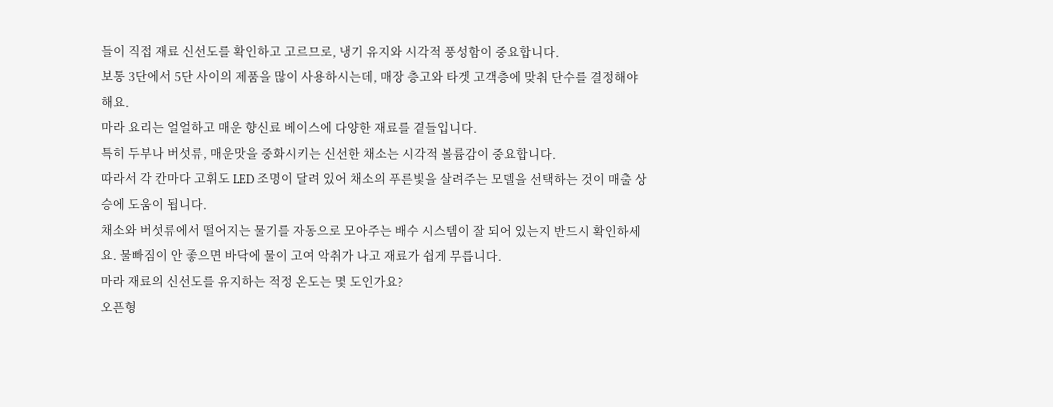들이 직접 재료 신선도를 확인하고 고르므로, 냉기 유지와 시각적 풍성함이 중요합니다.
보통 3단에서 5단 사이의 제품을 많이 사용하시는데, 매장 층고와 타겟 고객층에 맞춰 단수를 결정해야 해요.
마라 요리는 얼얼하고 매운 향신료 베이스에 다양한 재료를 곁들입니다.
특히 두부나 버섯류, 매운맛을 중화시키는 신선한 채소는 시각적 볼륨감이 중요합니다.
따라서 각 칸마다 고휘도 LED 조명이 달려 있어 채소의 푸른빛을 살려주는 모델을 선택하는 것이 매출 상승에 도움이 됩니다.
채소와 버섯류에서 떨어지는 물기를 자동으로 모아주는 배수 시스템이 잘 되어 있는지 반드시 확인하세요. 물빠짐이 안 좋으면 바닥에 물이 고여 악취가 나고 재료가 쉽게 무릅니다.
마라 재료의 신선도를 유지하는 적정 온도는 몇 도인가요?
오픈형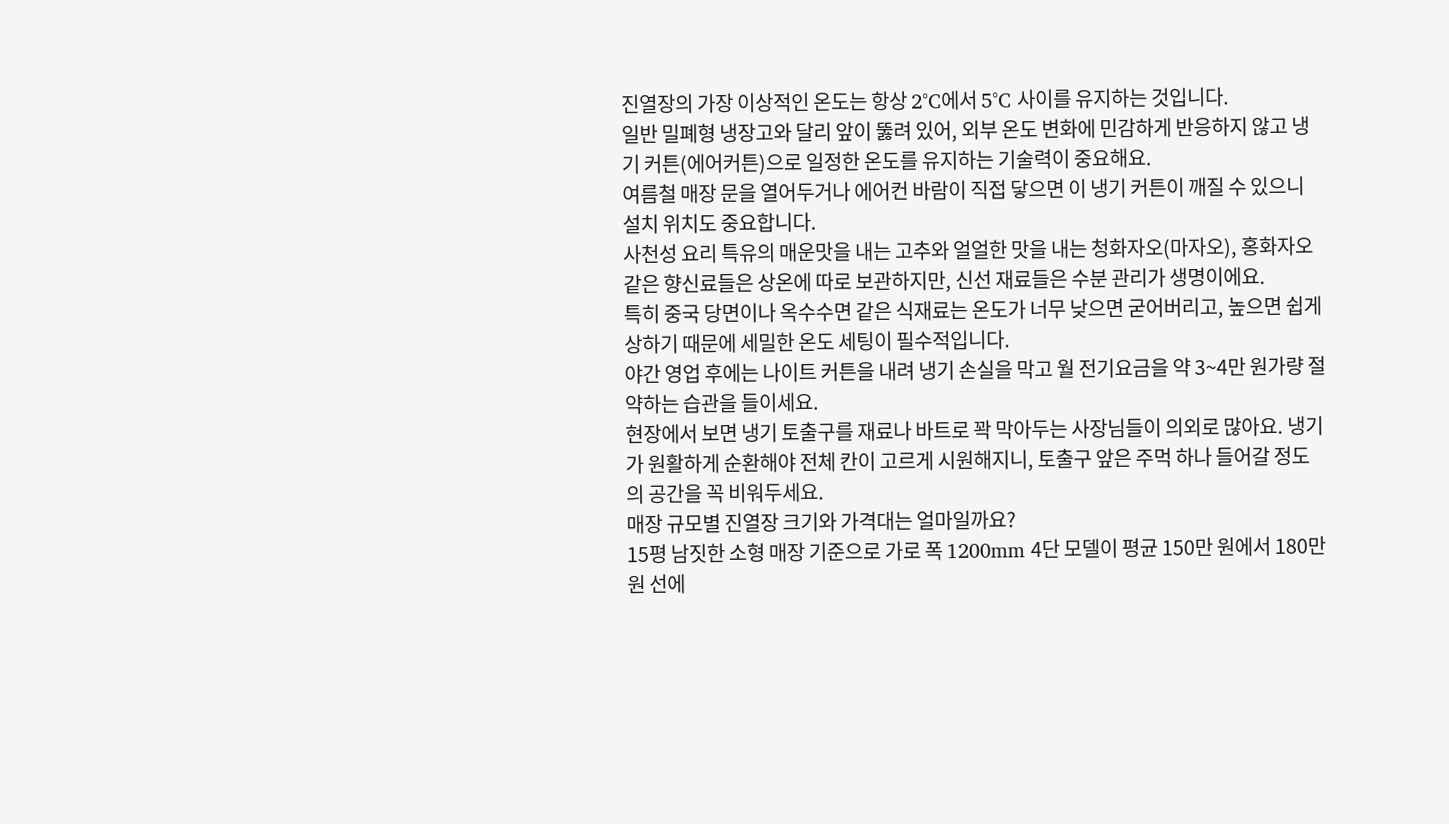진열장의 가장 이상적인 온도는 항상 2°C에서 5°C 사이를 유지하는 것입니다.
일반 밀폐형 냉장고와 달리 앞이 뚫려 있어, 외부 온도 변화에 민감하게 반응하지 않고 냉기 커튼(에어커튼)으로 일정한 온도를 유지하는 기술력이 중요해요.
여름철 매장 문을 열어두거나 에어컨 바람이 직접 닿으면 이 냉기 커튼이 깨질 수 있으니 설치 위치도 중요합니다.
사천성 요리 특유의 매운맛을 내는 고추와 얼얼한 맛을 내는 청화자오(마자오), 홍화자오 같은 향신료들은 상온에 따로 보관하지만, 신선 재료들은 수분 관리가 생명이에요.
특히 중국 당면이나 옥수수면 같은 식재료는 온도가 너무 낮으면 굳어버리고, 높으면 쉽게 상하기 때문에 세밀한 온도 세팅이 필수적입니다.
야간 영업 후에는 나이트 커튼을 내려 냉기 손실을 막고 월 전기요금을 약 3~4만 원가량 절약하는 습관을 들이세요.
현장에서 보면 냉기 토출구를 재료나 바트로 꽉 막아두는 사장님들이 의외로 많아요. 냉기가 원활하게 순환해야 전체 칸이 고르게 시원해지니, 토출구 앞은 주먹 하나 들어갈 정도의 공간을 꼭 비워두세요.
매장 규모별 진열장 크기와 가격대는 얼마일까요?
15평 남짓한 소형 매장 기준으로 가로 폭 1200mm 4단 모델이 평균 150만 원에서 180만 원 선에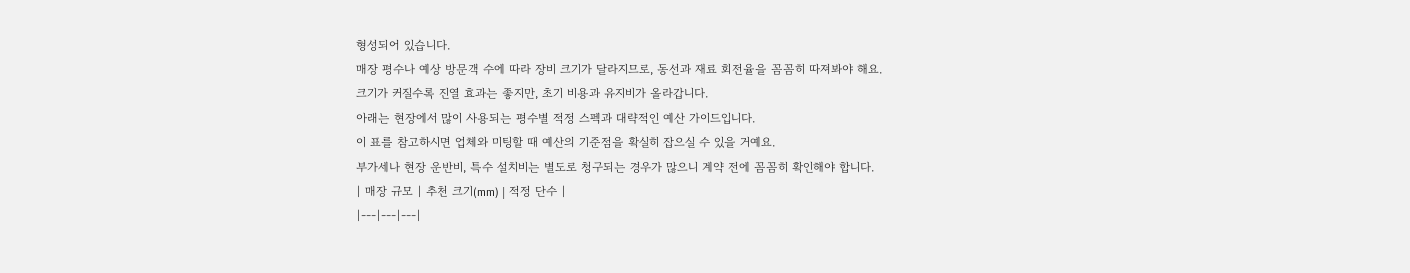형성되어 있습니다.
매장 평수나 예상 방문객 수에 따라 장비 크기가 달라지므로, 동선과 재료 회전율을 꼼꼼히 따져봐야 해요.
크기가 커질수록 진열 효과는 좋지만, 초기 비용과 유지비가 올라갑니다.
아래는 현장에서 많이 사용되는 평수별 적정 스펙과 대략적인 예산 가이드입니다.
이 표를 참고하시면 업체와 미팅할 때 예산의 기준점을 확실히 잡으실 수 있을 거예요.
부가세나 현장 운반비, 특수 설치비는 별도로 청구되는 경우가 많으니 계약 전에 꼼꼼히 확인해야 합니다.
| 매장 규모 | 추천 크기(mm) | 적정 단수 |
|---|---|---|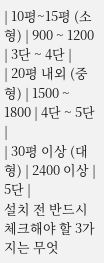| 10평~15평 (소형) | 900 ~ 1200 | 3단 ~ 4단 |
| 20평 내외 (중형) | 1500 ~ 1800 | 4단 ~ 5단 |
| 30평 이상 (대형) | 2400 이상 | 5단 |
설치 전 반드시 체크해야 할 3가지는 무엇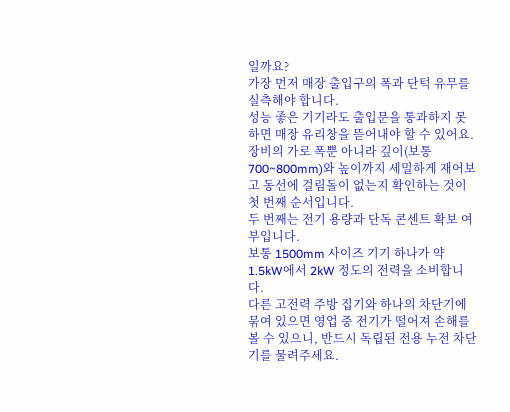일까요?
가장 먼저 매장 출입구의 폭과 단턱 유무를 실측해야 합니다.
성능 좋은 기기라도 출입문을 통과하지 못하면 매장 유리창을 뜯어내야 할 수 있어요.
장비의 가로 폭뿐 아니라 깊이(보통 700~800mm)와 높이까지 세밀하게 재어보고 동선에 걸림돌이 없는지 확인하는 것이 첫 번째 순서입니다.
두 번째는 전기 용량과 단독 콘센트 확보 여부입니다.
보통 1500mm 사이즈 기기 하나가 약 1.5kW에서 2kW 정도의 전력을 소비합니다.
다른 고전력 주방 집기와 하나의 차단기에 묶여 있으면 영업 중 전기가 떨어져 손해를 볼 수 있으니, 반드시 독립된 전용 누전 차단기를 물려주세요.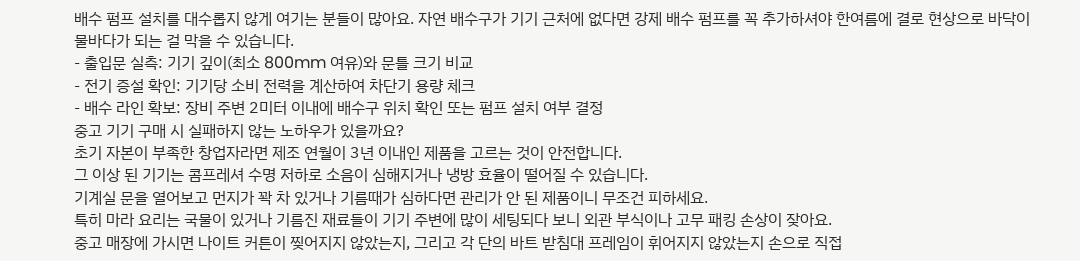배수 펌프 설치를 대수롭지 않게 여기는 분들이 많아요. 자연 배수구가 기기 근처에 없다면 강제 배수 펌프를 꼭 추가하셔야 한여름에 결로 현상으로 바닥이 물바다가 되는 걸 막을 수 있습니다.
- 출입문 실측: 기기 깊이(최소 800mm 여유)와 문틀 크기 비교
- 전기 증설 확인: 기기당 소비 전력을 계산하여 차단기 용량 체크
- 배수 라인 확보: 장비 주변 2미터 이내에 배수구 위치 확인 또는 펌프 설치 여부 결정
중고 기기 구매 시 실패하지 않는 노하우가 있을까요?
초기 자본이 부족한 창업자라면 제조 연월이 3년 이내인 제품을 고르는 것이 안전합니다.
그 이상 된 기기는 콤프레셔 수명 저하로 소음이 심해지거나 냉방 효율이 떨어질 수 있습니다.
기계실 문을 열어보고 먼지가 꽉 차 있거나 기름때가 심하다면 관리가 안 된 제품이니 무조건 피하세요.
특히 마라 요리는 국물이 있거나 기름진 재료들이 기기 주변에 많이 세팅되다 보니 외관 부식이나 고무 패킹 손상이 잦아요.
중고 매장에 가시면 나이트 커튼이 찢어지지 않았는지, 그리고 각 단의 바트 받침대 프레임이 휘어지지 않았는지 손으로 직접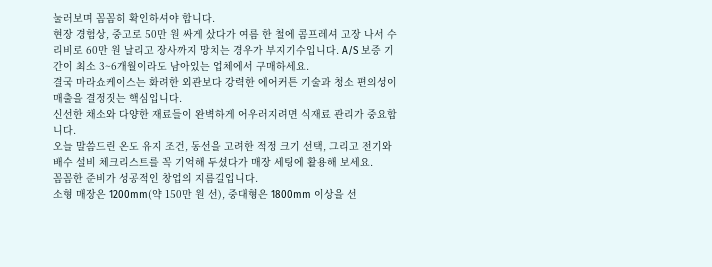눌러보며 꼼꼼히 확인하셔야 합니다.
현장 경험상, 중고로 50만 원 싸게 샀다가 여름 한 철에 콤프레셔 고장 나서 수리비로 60만 원 날리고 장사까지 망치는 경우가 부지기수입니다. A/S 보증 기간이 최소 3~6개월이라도 남아있는 업체에서 구매하세요.
결국 마라쇼케이스는 화려한 외관보다 강력한 에어커튼 기술과 청소 편의성이 매출을 결정짓는 핵심입니다.
신선한 채소와 다양한 재료들이 완벽하게 어우러지려면 식재료 관리가 중요합니다.
오늘 말씀드린 온도 유지 조건, 동선을 고려한 적정 크기 선택, 그리고 전기와 배수 설비 체크리스트를 꼭 기억해 두셨다가 매장 세팅에 활용해 보세요.
꼼꼼한 준비가 성공적인 창업의 지름길입니다.
소형 매장은 1200mm(약 150만 원 선), 중대형은 1800mm 이상을 선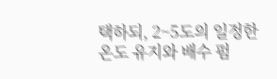택하되, 2~5도의 일정한 온도 유지와 배수 펌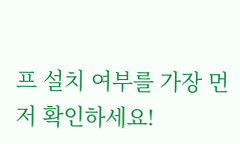프 설치 여부를 가장 먼저 확인하세요!